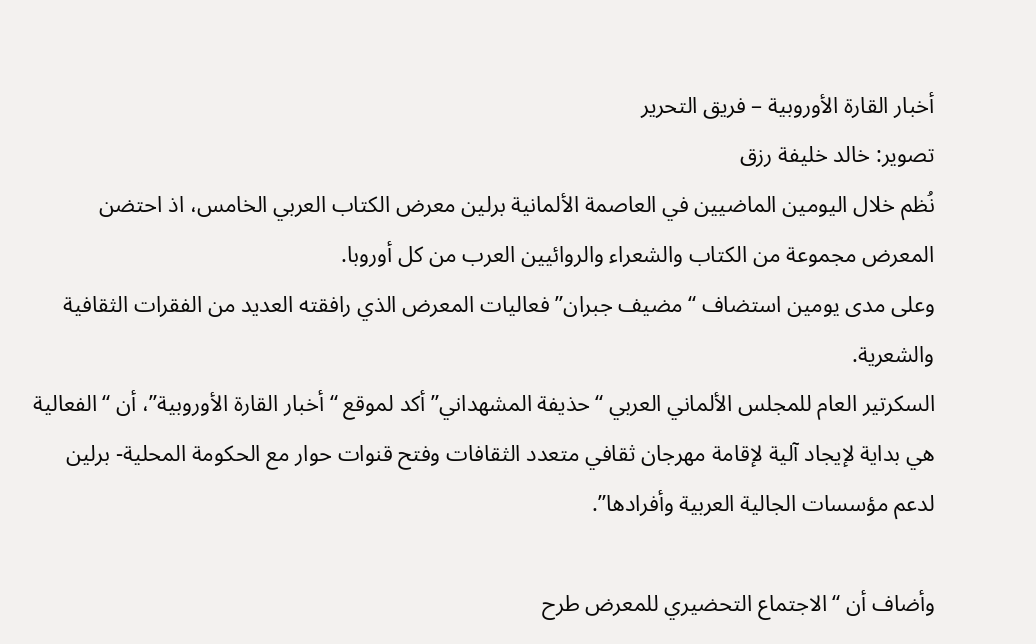أخبار القارة الأوروبية – فريق التحرير
تصوير: خالد خليفة رزق
نُظم خلال اليومين الماضيين في العاصمة الألمانية برلين معرض الكتاب العربي الخامس، اذ احتضن المعرض مجموعة من الكتاب والشعراء والروائيين العرب من كل أوروبا.
وعلى مدى يومين استضاف “مضيف جبران” فعاليات المعرض الذي رافقته العديد من الفقرات الثقافية والشعرية.
السكرتير العام للمجلس الألماني العربي “حذيفة المشهداني” أكد لموقع “أخبار القارة الأوروبية”، أن “الفعالية هي بداية لإيجاد آلية لإقامة مهرجان ثقافي متعدد الثقافات وفتح قنوات حوار مع الحكومة المحلية- برلين لدعم مؤسسات الجالية العربية وأفرادها”.

وأضاف أن “الاجتماع التحضيري للمعرض طرح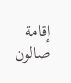إقامة صالون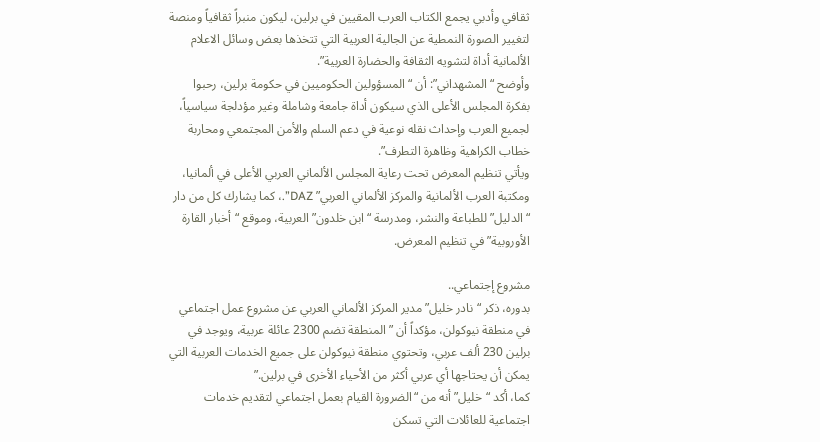ثقافي وأدبي يجمع الكتاب العرب المقيين في برلين، ليكون منبراً ثقافياً ومنصة لتغيير الصورة النمطية عن الجالية العربية التي تتخذها بعض وسائل الاعلام الألمانية أداة لتشويه الثقافة والحضارة العربية”.
وأوضح “المشهداني”: أن “المسؤولين الحكوميين في حكومة برلين، رحبوا بفكرة المجلس الأعلى الذي سيكون أداة جامعة وشاملة وغير مؤدلجة سياسياً، لجميع العرب وإحداث نقله نوعية في دعم السلم والأمن المجتمعي ومحاربة خطاب الكراهية وظاهرة التطرف”.
ويأتي تنظيم المعرض تحت رعاية المجلس الألماني العربي الأعلى في ألمانيا، ومكتبة العرب الألمانية والمركز الألماني العربي” DAZ”.، كما يشارك كل من دار “الدليل” للطباعة والنشر، ومدرسة “ابن خلدون” العربية، وموقع “أخبار القارة الأوروبية” في تنظيم المعرض.

مشروع إجتماعي..
بدوره، ذكر “نادر خليل” مدير المركز الألماني العربي عن مشروع عمل اجتماعي في منطقة نيوكولن، مؤكداً أن ” المنطقة تضم 2300 عائلة عربية، ويوجد في برلين 230 ألف عربي، وتحتوي منطقة نيوكولن على جميع الخدمات العربية التي يمكن أن يحتاجها أي عربي أكثر من الأحياء الأخرى في برلين.”
كما، أكد “خليل” أنه من “الضرورة القيام بعمل اجتماعي لتقديم خدمات اجتماعية للعائلات التي تسكن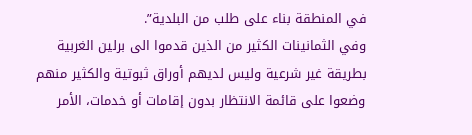في المنطقة بناء على طلب من البلدية”.
وفي الثمانينات الكثير من الذين قدموا الى برلين الغربية بطريقة غير شرعية وليس لديهم أوراق ثبوتية والكثير منهم وضعوا على قائمة الانتظار بدون إقامات أو خدمات، الأمر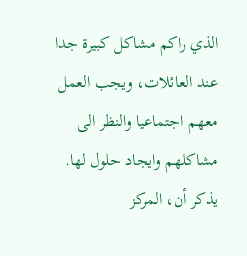الذي راكم مشاكل كبيرة جدا عند العائلات، ويجب العمل معهم اجتماعيا والنظر الى مشاكلهم وايجاد حلول لها.
يذكر أن، المركز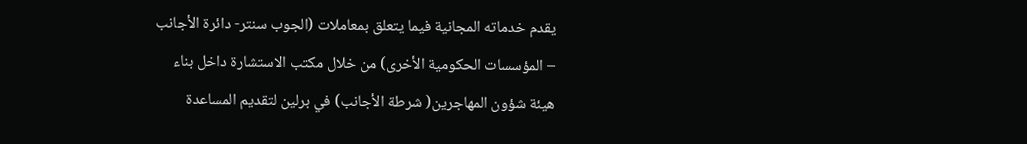يقدم خدماته المجانية فيما يتعلق بمعاملات (الجوب سنتر- دائرة الأجانب – المؤسسات الحكومية الأخرى) من خلال مكتب الاستشارة داخل بناء هيئة شؤون المهاجرين( شرطة الأجانب) في برلين لتقديم المساعدة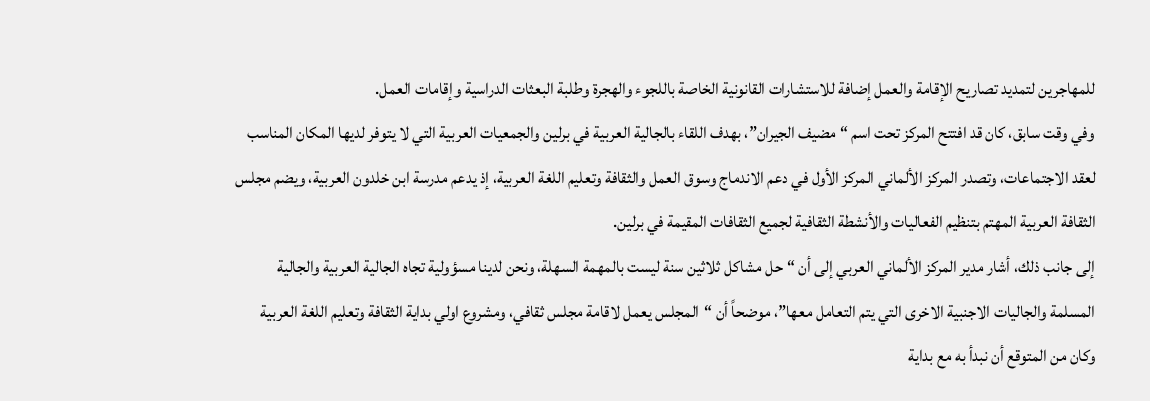للمهاجرين لتمديد تصاريح الإقامة والعمل إضافة للاستشارات القانونية الخاصة باللجوء والهجرة وطلبة البعثات الدراسية وإقامات العمل.
وفي وقت سابق، كان قد افتتح المركز تحت اسم “مضيف الجيران”، بهدف اللقاء بالجالية العربية في برلين والجمعيات العربية التي لا يتوفر لديها المكان المناسب لعقد الاجتماعات، وتصدر المركز الألماني المركز الأول في دعم الاندماج وسوق العمل والثقافة وتعليم اللغة العربية، إذ يدعم مدرسة ابن خلدون العربية، ويضم مجلس الثقافة العربية المهتم بتنظيم الفعاليات والأنشطة الثقافية لجميع الثقافات المقيمة في برلين.
إلى جانب ذلك، أشار مدير المركز الألماني العربي إلى أن “حل مشاكل ثلاثين سنة ليست بالمهمة السهلة، ونحن لدينا مسؤولية تجاه الجالية العربية والجالية المسلمة والجاليات الاجنبية الاخرى التي يتم التعامل معها”، موضحاً أن “المجلس يعمل لاقامة مجلس ثقافي، ومشروع اولي بداية الثقافة وتعليم اللغة العربية وكان من المتوقع أن نبدأ به مع بداية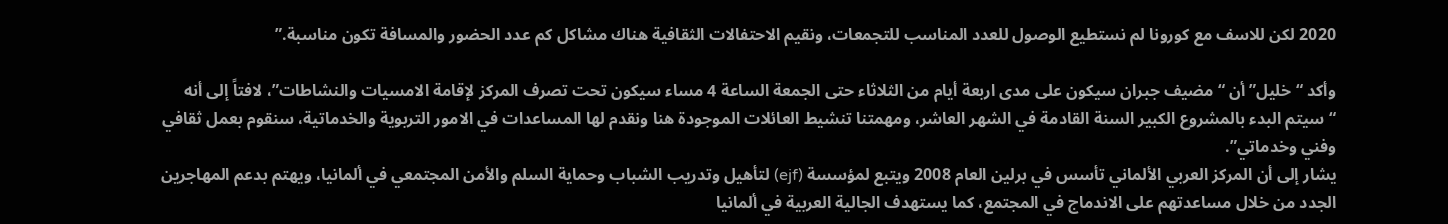2020 لكن للاسف مع كورونا لم نستطيع الوصول للعدد المناسب للتجمعات، ونقيم الاحتفالات الثقافية هناك مشاكل كم عدد الحضور والمسافة تكون مناسبة.”

وأكد “خليل” أن “مضيف جبران سيكون على مدى اربعة أيام من الثلاثاء حتى الجمعة الساعة 4 مساء سيكون تحت تصرف المركز لإقامة الامسيات والنشاطات”، لافتاً إلى أنه “سيتم البدء بالمشروع الكبير السنة القادمة في الشهر العاشر، ومهمتنا تنشيط العائلات الموجودة هنا ونقدم لها المساعدات في الامور التربوية والخدماتية، سنقوم بعمل ثقافي وفني وخدماتي”.
يشار إلى أن المركز العربي الألماني تأسس في برلين العام 2008 ويتبع لمؤسسة (ejf) لتأهيل وتدريب الشباب وحماية السلم والأمن المجتمعي في ألمانيا، ويهتم بدعم المهاجرين الجدد من خلال مساعدتهم على الاندماج في المجتمع، كما يستهدف الجالية العربية في ألمانيا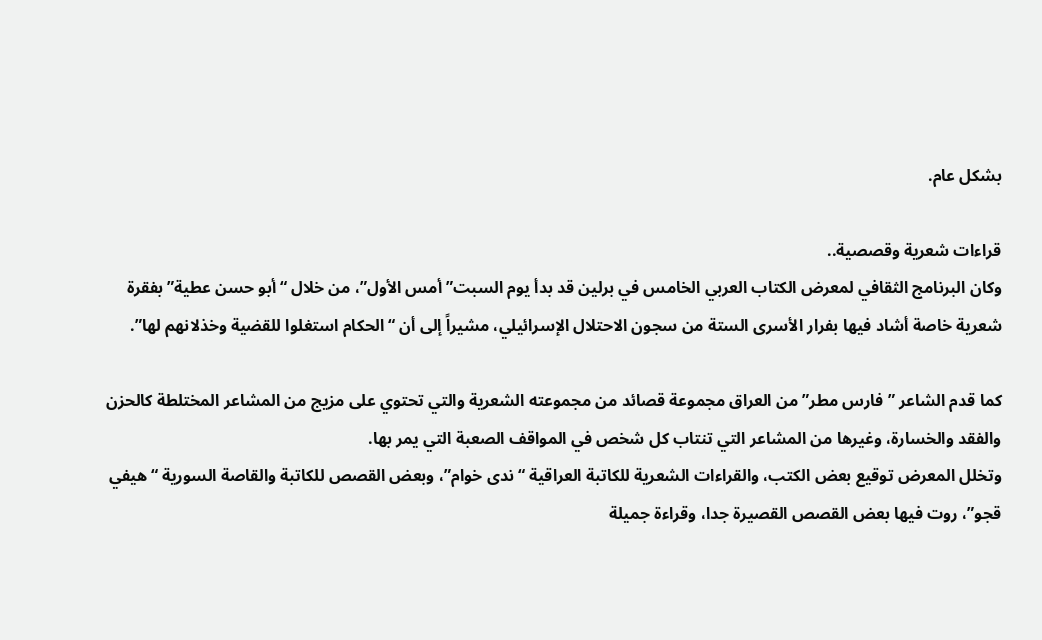بشكل عام.

قراءات شعرية وقصصية..
وكان البرنامج الثقافي لمعرض الكتاب العربي الخامس في برلين قد بدأ يوم السبت” أمس الأول”، من خلال “أبو حسن عطية” بفقرة شعرية خاصة أشاد فيها بفرار الأسرى الستة من سجون الاحتلال الإسرائيلي، مشيراً إلى أن “الحكام استغلوا للقضية وخذلانهم لها”.

كما قدم الشاعر ” فارس مطر” من العراق مجموعة قصائد من مجموعته الشعرية والتي تحتوي على مزيج من المشاعر المختلطة كالحزن والفقد والخسارة، وغيرها من المشاعر التي تنتاب كل شخص في المواقف الصعبة التي يمر بها.
وتخلل المعرض توقيع بعض الكتب، والقراءات الشعرية للكاتبة العراقية “ندى خوام”، وبعض القصص للكاتبة والقاصة السورية “هيفي قجو”، روت فيها بعض القصص القصيرة جدا، وقراءة جميلة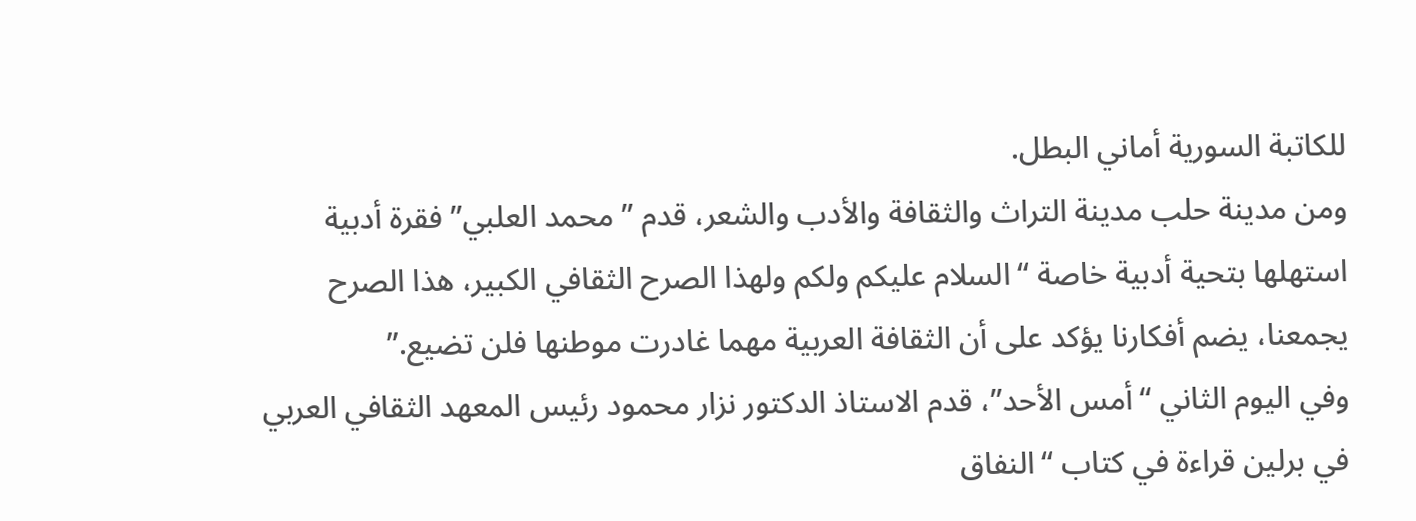للكاتبة السورية أماني البطل.
ومن مدينة حلب مدينة التراث والثقافة والأدب والشعر، قدم ” محمد العلبي” فقرة أدبية استهلها بتحية أدبية خاصة “السلام عليكم ولكم ولهذا الصرح الثقافي الكبير، هذا الصرح يجمعنا، يضم أفكارنا يؤكد على أن الثقافة العربية مهما غادرت موطنها فلن تضيع.”
وفي اليوم الثاني “أمس الأحد”، قدم الاستاذ الدكتور نزار محمود رئيس المعهد الثقافي العربي في برلين قراءة في كتاب “النفاق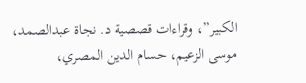الكبير”، وقراءات قصصية د. نجاة عبدالصمد، موسى الزعيم، حسام الدين المصري،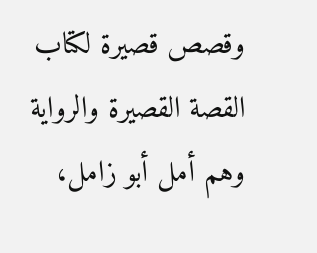وقصص قصيرة لكتاب القصة القصيرة والرواية وهم أمل أبو زامل،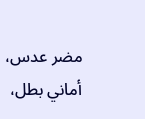مضر عدس، أماني بطل،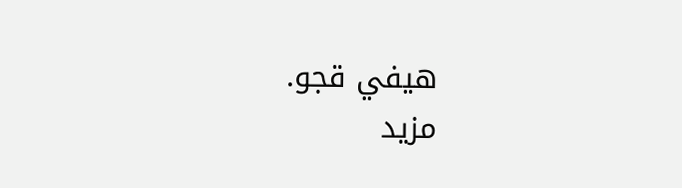هيفي قجو.
مزيد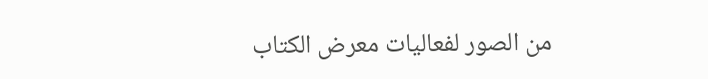من الصور لفعاليات معرض الكتاب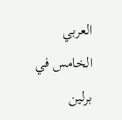العربي الخامس في برلين